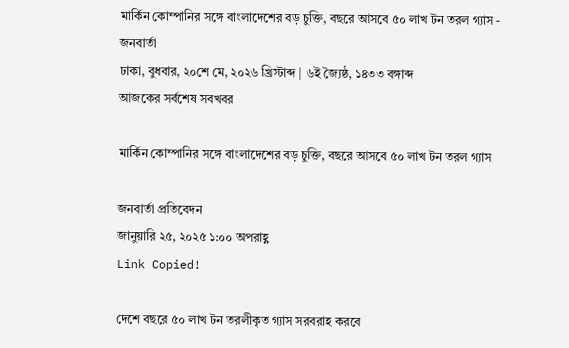মার্কিন কোম্পানির সঙ্গে বাংলাদেশের বড় চুক্তি, বছরে আসবে ৫০ লাখ টন তরল গ্যাস - জনবার্তা
ঢাকা, বুধবার, ২০শে মে, ২০২৬ খ্রিস্টাব্দ | ৬ই জ্যৈষ্ঠ, ১৪৩৩ বঙ্গাব্দ
আজকের সর্বশেষ সবখবর

মার্কিন কোম্পানির সঙ্গে বাংলাদেশের বড় চুক্তি, বছরে আসবে ৫০ লাখ টন তরল গ্যাস

জনবার্তা প্রতিবেদন
জানুয়ারি ২৫, ২০২৫ ১:০০ অপরাহ্ণ
Link Copied!

দেশে বছরে ৫০ লাখ টন তরলীকৃত গ্যাস সরবরাহ করবে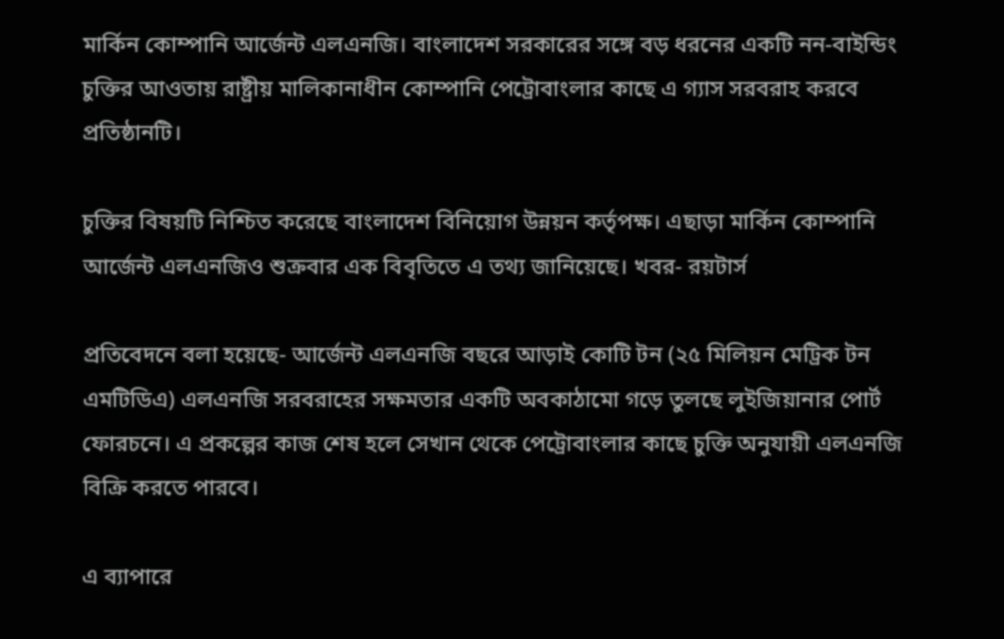মার্কিন কোম্পানি আর্জেন্ট এলএনজি। বাংলাদেশ সরকারের সঙ্গে বড় ধরনের একটি নন-বাইন্ডিং চুক্তির আওতায় রাষ্ট্রীয় মালিকানাধীন কোম্পানি পেট্রোবাংলার কাছে এ গ্যাস সরবরাহ করবে প্রতিষ্ঠানটি।

চুক্তির বিষয়টি নিশ্চিত করেছে বাংলাদেশ বিনিয়োগ উন্নয়ন কর্তৃপক্ষ। এছাড়া মার্কিন কোম্পানি আর্জেন্ট এলএনজিও শুক্রবার এক বিবৃতিতে এ তথ্য জানিয়েছে। খবর- রয়টার্স

প্রতিবেদনে বলা হয়েছে- আর্জেন্ট এলএনজি বছরে আড়াই কোটি টন (২৫ মিলিয়ন মেট্রিক টন এমটিডিএ) এলএনজি সরবরাহের সক্ষমতার একটি অবকাঠামো গড়ে তুলছে লুইজিয়ানার পোর্ট ফোরচনে। এ প্রকল্পের কাজ শেষ হলে সেখান থেকে পেট্রোবাংলার কাছে চুক্তি অনুযায়ী এলএনজি বিক্রি করতে পারবে।

এ ব্যাপারে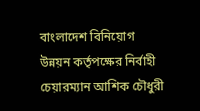বাংলাদেশ বিনিয়োগ উন্নয়ন কর্তৃপক্ষের নির্বাহী চেয়ারম্যান আশিক চৌধুরী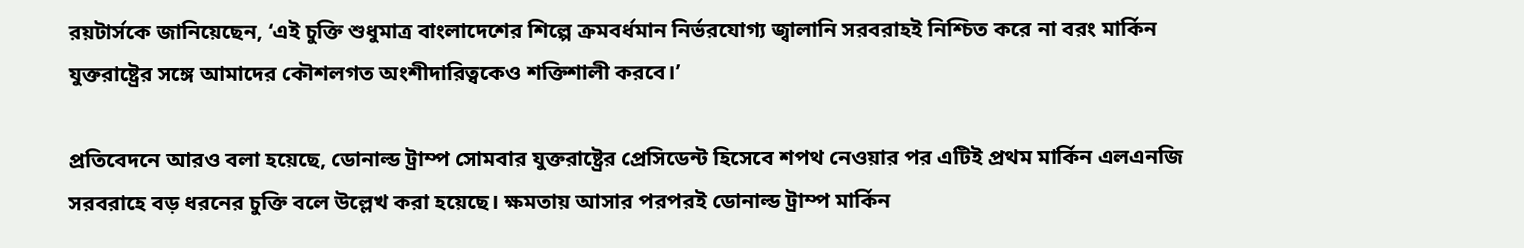রয়টার্সকে জানিয়েছেন, ‘এই চুক্তি শুধুমাত্র বাংলাদেশের শিল্পে ক্রমবর্ধমান নির্ভরযোগ্য জ্বালানি সরবরাহই নিশ্চিত করে না বরং মার্কিন যুক্তরাষ্ট্রের সঙ্গে আমাদের কৌশলগত অংশীদারিত্বকেও শক্তিশালী করবে।’

প্রতিবেদনে আরও বলা হয়েছে, ডোনাল্ড ট্রাম্প সোমবার যুক্তরাষ্ট্রের প্রেসিডেন্ট হিসেবে শপথ নেওয়ার পর এটিই প্রথম মার্কিন এলএনজি সরবরাহে বড় ধরনের চুক্তি বলে উল্লেখ করা হয়েছে। ক্ষমতায় আসার পরপরই ডোনাল্ড ট্রাম্প মার্কিন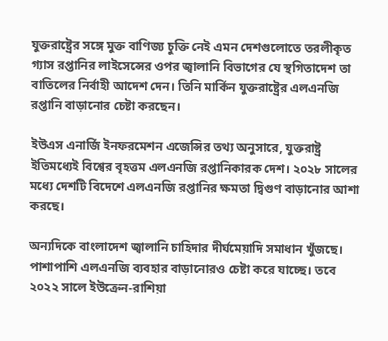যুক্তরাষ্ট্রের সঙ্গে মুক্ত বাণিজ্য চুক্তি নেই এমন দেশগুলোতে তরলীকৃত গ্যাস রপ্তানির লাইসেন্সের ওপর জ্বালানি বিভাগের যে স্থগিতাদেশ তা বাতিলের নির্বাহী আদেশ দেন। তিনি মার্কিন যুক্তরাষ্ট্রের এলএনজি রপ্তানি বাড়ানোর চেষ্টা করছেন।

ইউএস এনার্জি ইনফরমেশন এজেন্সির তথ্য অনুসারে, যুক্তরাষ্ট্র ইতিমধ্যেই বিশ্বের বৃহত্তম এলএনজি রপ্তানিকারক দেশ। ২০২৮ সালের মধ্যে দেশটি বিদেশে এলএনজি রপ্তানির ক্ষমতা দ্বিগুণ বাড়ানোর আশা করছে।

অন্যদিকে বাংলাদেশ জ্বালানি চাহিদার দীর্ঘমেয়াদি সমাধান খুঁজছে। পাশাপাশি এলএনজি ব্যবহার বাড়ানোরও চেষ্টা করে যাচ্ছে। তবে ২০২২ সালে ইউক্রেন-রাশিয়া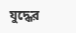যুদ্ধের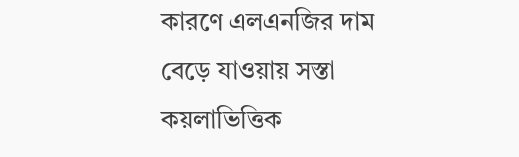কারণে এলএনজির দাম বেড়ে যাওয়ায় সস্তা কয়লাভিত্তিক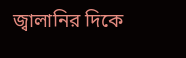জ্বালানির দিকে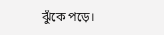ঝুঁকে পড়ে।